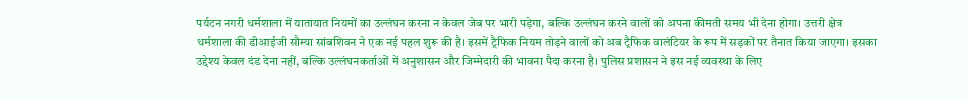पर्यटन नगरी धर्मशाला में यातायात नियमों का उल्लंघन करना न केवल जेब पर भारी पड़ेगा, बल्कि उल्लंघन करने वालों को अपना कीमती समय भी देना होगा। उत्तरी क्षेत्र धर्मशाला की डीआईजी सौम्या सांबशिवन ने एक नई पहल शुरू की है। इसमें ट्रैफिक नियम तोड़ने वालों को अब ट्रैफिक वालंटियर के रूप में सड़कों पर तैनात किया जाएगा। इसका उद्देश्य केवल दंड देना नहीं, बल्कि उल्लंघनकर्ताओं में अनुशासन और जिम्मेदारी की भावना पैदा करना है। पुलिस प्रशासन ने इस नई व्यवस्था के लिए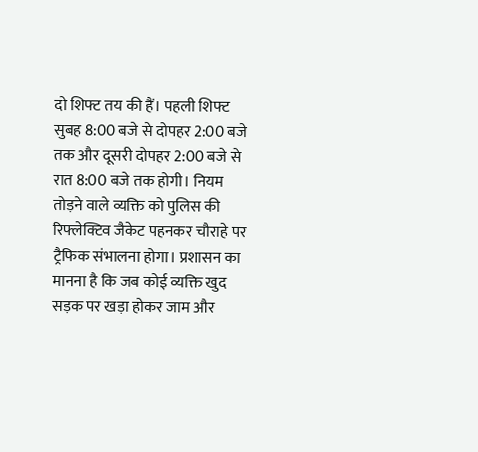दो शिफ्ट तय की हैं। पहली शिफ्ट सुबह 8:00 बजे से दोपहर 2:00 बजे तक और दूसरी दोपहर 2:00 बजे से रात 8:00 बजे तक होगी। नियम तोड़ने वाले व्यक्ति को पुलिस की रिफ्लेक्टिव जैकेट पहनकर चौराहे पर ट्रैफिक संभालना होगा। प्रशासन का मानना है कि जब कोई व्यक्ति खुद सड़क पर खड़ा होकर जाम और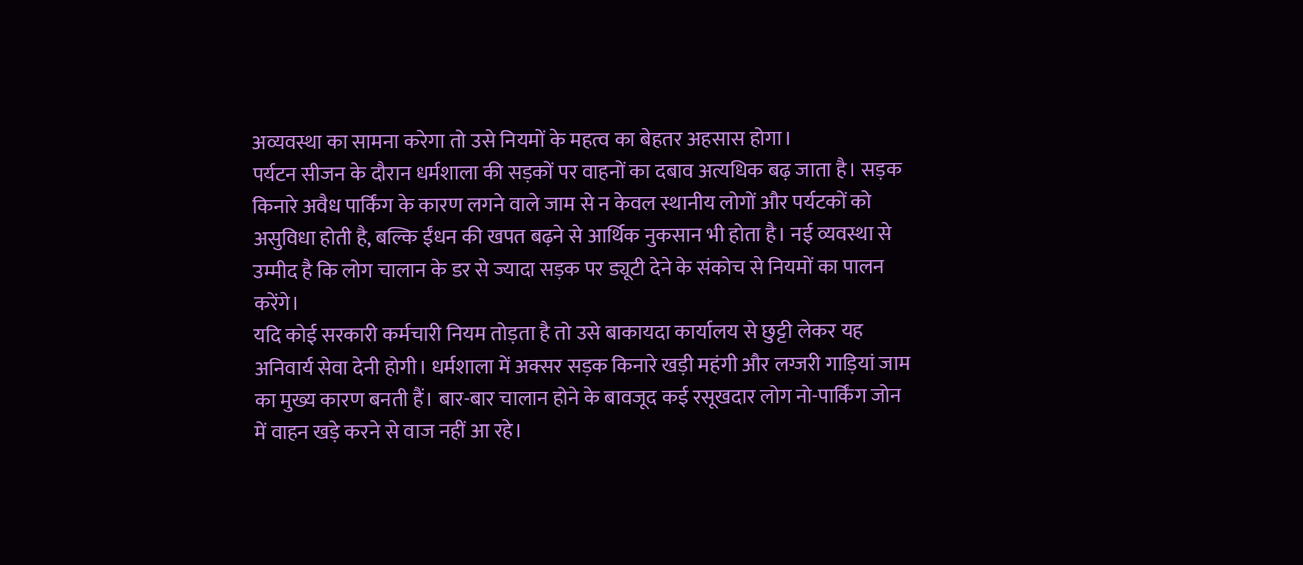अव्यवस्था का सामना करेगा तो उसे नियमों के महत्व का बेहतर अहसास होगा।
पर्यटन सीजन के दौरान धर्मशाला की सड़कों पर वाहनों का दबाव अत्यधिक बढ़ जाता है। सड़क किनारे अवैध पार्किंग के कारण लगने वाले जाम से न केवल स्थानीय लोगों और पर्यटकों को असुविधा होती है, बल्कि ईंधन की खपत बढ़ने से आर्थिक नुकसान भी होता है। नई व्यवस्था से उम्मीद है कि लोग चालान के डर से ज्यादा सड़क पर ड्यूटी देने के संकोच से नियमों का पालन करेंगे।
यदि कोई सरकारी कर्मचारी नियम तोड़ता है तो उसे बाकायदा कार्यालय से छुट्टी लेकर यह अनिवार्य सेवा देनी होगी। धर्मशाला में अक्सर सड़क किनारे खड़ी महंगी और लग्जरी गाड़ियां जाम का मुख्य कारण बनती हैं। बार-बार चालान होने के बावजूद कई रसूखदार लोग नो-पार्किंग जोन में वाहन खड़े करने से वाज नहीं आ रहे।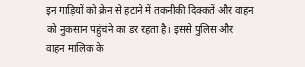इन गाड़ियों को क्रेन से हटाने में तकनीकी दिक्कतें और वाहन को नुकसान पहुंचने का डर रहता है। इससे पुलिस और वाहन मालिक के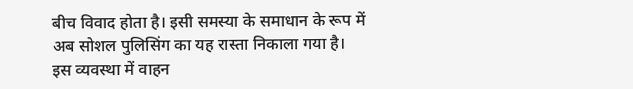बीच विवाद होता है। इसी समस्या के समाधान के रूप में अब सोशल पुलिसिंग का यह रास्ता निकाला गया है।
इस व्यवस्था में वाहन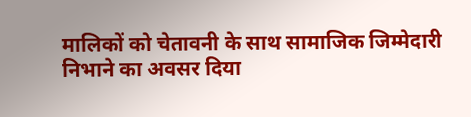मालिकों को चेतावनी के साथ सामाजिक जिम्मेदारी निभाने का अवसर दिया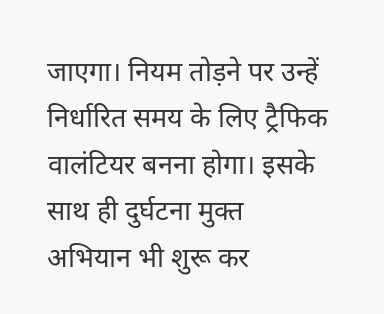जाएगा। नियम तोड़ने पर उन्हें निर्धारित समय के लिए ट्रैफिक वालंटियर बनना होगा। इसके साथ ही दुर्घटना मुक्त अभियान भी शुरू कर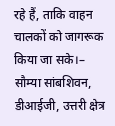रहे हैं, ताकि वाहन चालकों को जागरूक किया जा सके।– सौम्या सांबशिवन, डीआईजी, उत्तरी क्षेत्र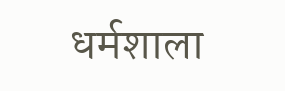धर्मशाला